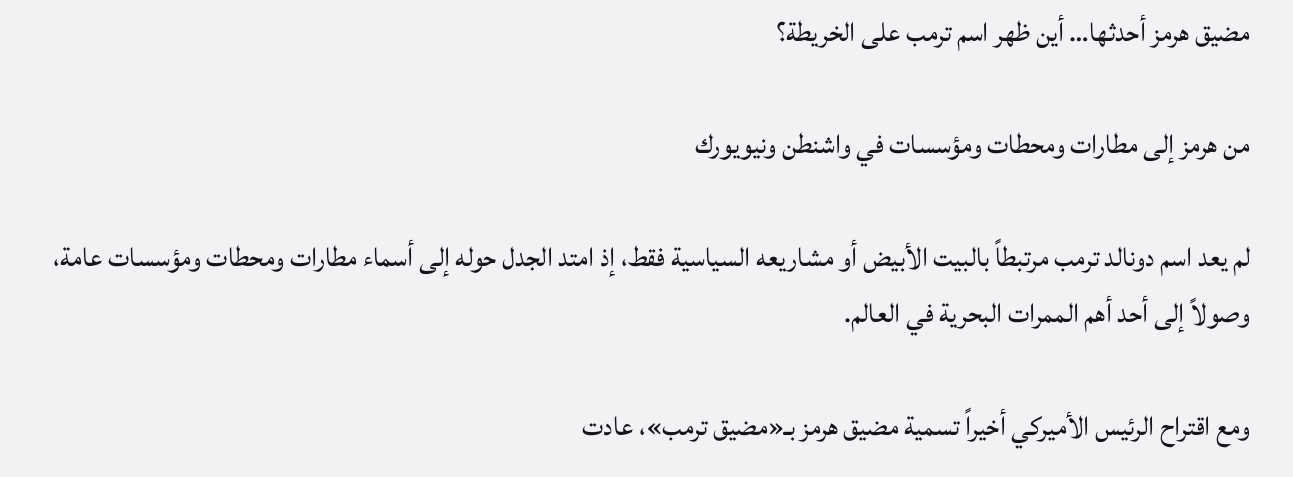مضيق هرمز أحدثها… أين ظهر اسم ترمب على الخريطة؟

من هرمز إلى مطارات ومحطات ومؤسسات في واشنطن ونيويورك

لم يعد اسم دونالد ترمب مرتبطاً بالبيت الأبيض أو مشاريعه السياسية فقط، إذ امتد الجدل حوله إلى أسماء مطارات ومحطات ومؤسسات عامة، وصولاً إلى أحد أهم الممرات البحرية في العالم.

ومع اقتراح الرئيس الأميركي أخيراً تسمية مضيق هرمز بـ«مضيق ترمب»، عادت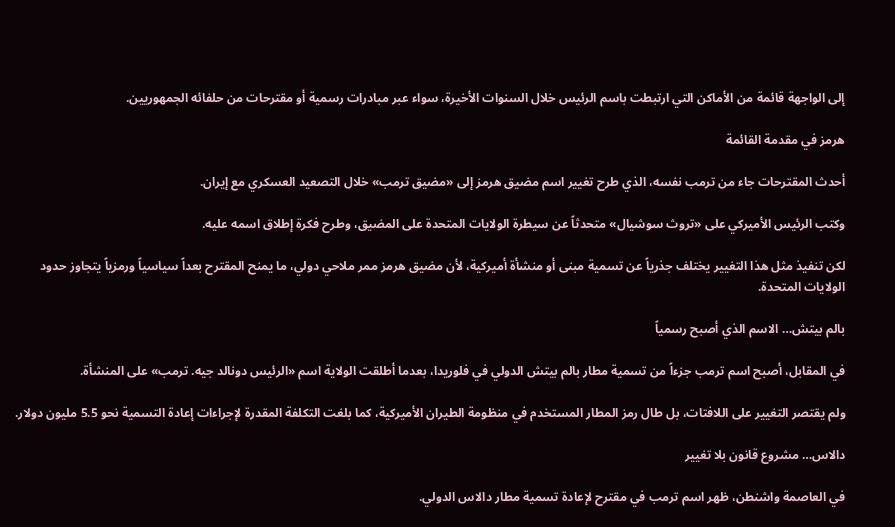إلى الواجهة قائمة من الأماكن التي ارتبطت باسم الرئيس خلال السنوات الأخيرة، سواء عبر مبادرات رسمية أو مقترحات من حلفائه الجمهوريين.

هرمز في مقدمة القائمة

أحدث المقترحات جاء من ترمب نفسه، الذي طرح تغيير اسم مضيق هرمز إلى «مضيق ترمب» خلال التصعيد العسكري مع إيران.

وكتب الرئيس الأميركي على «تروث سوشيال» متحدثاً عن سيطرة الولايات المتحدة على المضيق، وطرح فكرة إطلاق اسمه عليه.

لكن تنفيذ مثل هذا التغيير يختلف جذرياً عن تسمية مبنى أو منشأة أميركية، لأن مضيق هرمز ممر ملاحي دولي، ما يمنح المقترح بعداً سياسياً ورمزياً يتجاوز حدود الولايات المتحدة.

بالم بيتش… الاسم الذي أصبح رسمياً

في المقابل، أصبح اسم ترمب جزءاً من تسمية مطار بالم بيتش الدولي في فلوريدا، بعدما أطلقت الولاية اسم «الرئيس دونالد جيه. ترمب» على المنشأة.

ولم يقتصر التغيير على اللافتات، بل طال رمز المطار المستخدم في منظومة الطيران الأميركية، كما بلغت التكلفة المقدرة لإجراءات إعادة التسمية نحو 5.5 مليون دولار.

دالاس… مشروع قانون بلا تغيير

في العاصمة واشنطن، ظهر اسم ترمب في مقترح لإعادة تسمية مطار دالاس الدولي.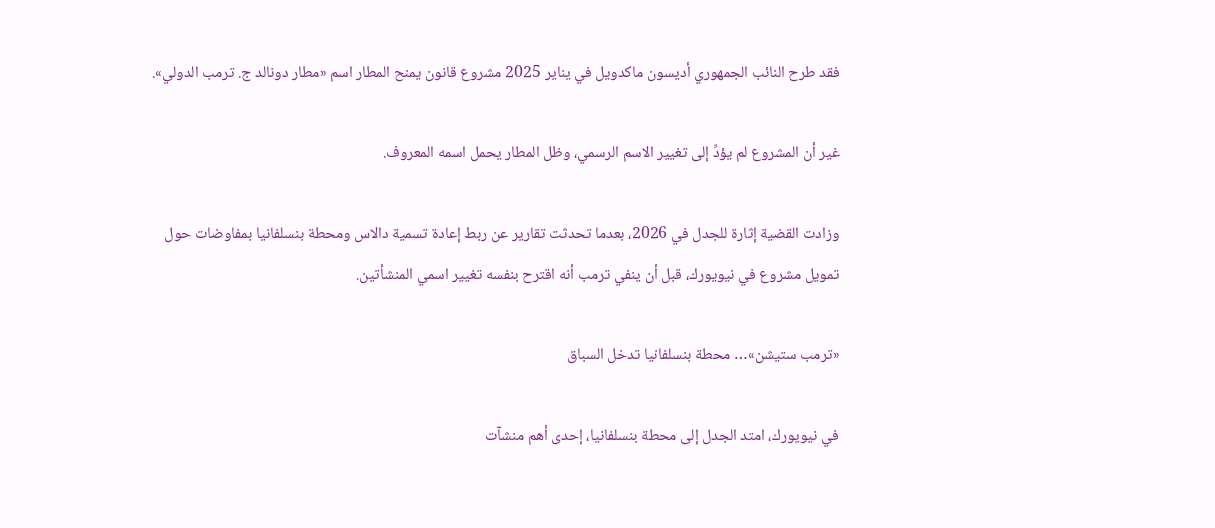فقد طرح النائب الجمهوري أديسون ماكدويل في يناير 2025 مشروع قانون يمنح المطار اسم «مطار دونالد ج. ترمب الدولي».

غير أن المشروع لم يؤدِّ إلى تغيير الاسم الرسمي، وظل المطار يحمل اسمه المعروف.

وزادت القضية إثارة للجدل في 2026، بعدما تحدثت تقارير عن ربط إعادة تسمية دالاس ومحطة بنسلفانيا بمفاوضات حول تمويل مشروع في نيويورك، قبل أن ينفي ترمب أنه اقترح بنفسه تغيير اسمي المنشأتين.

«ترمب ستيشن»… محطة بنسلفانيا تدخل السباق

في نيويورك، امتد الجدل إلى محطة بنسلفانيا، إحدى أهم منشآت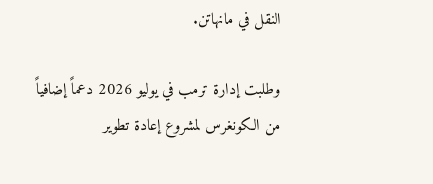النقل في مانهاتن.

وطلبت إدارة ترمب في يوليو 2026 دعماً إضافياً من الكونغرس لمشروع إعادة تطوير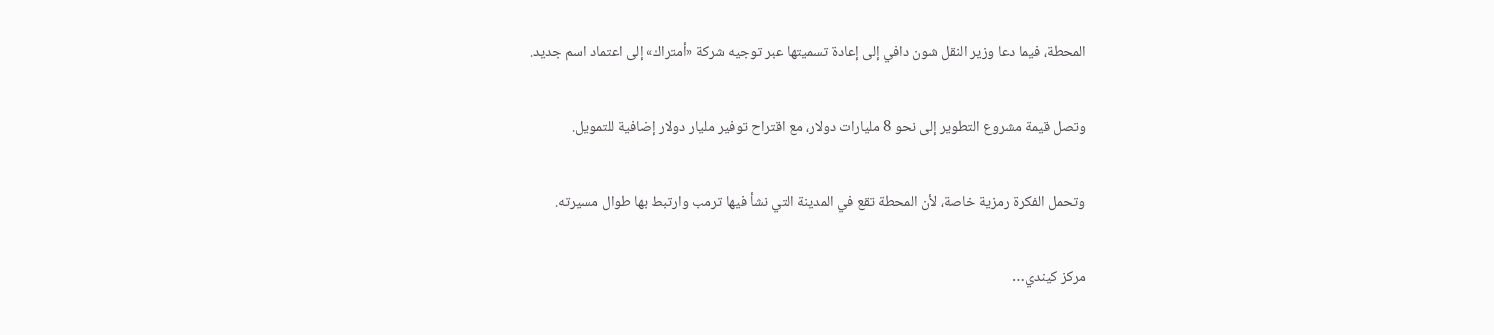المحطة، فيما دعا وزير النقل شون دافي إلى إعادة تسميتها عبر توجيه شركة «أمتراك» إلى اعتماد اسم جديد.

وتصل قيمة مشروع التطوير إلى نحو 8 مليارات دولار، مع اقتراح توفير مليار دولار إضافية للتمويل.

وتحمل الفكرة رمزية خاصة، لأن المحطة تقع في المدينة التي نشأ فيها ترمب وارتبط بها طوال مسيرته.

مركز كيندي…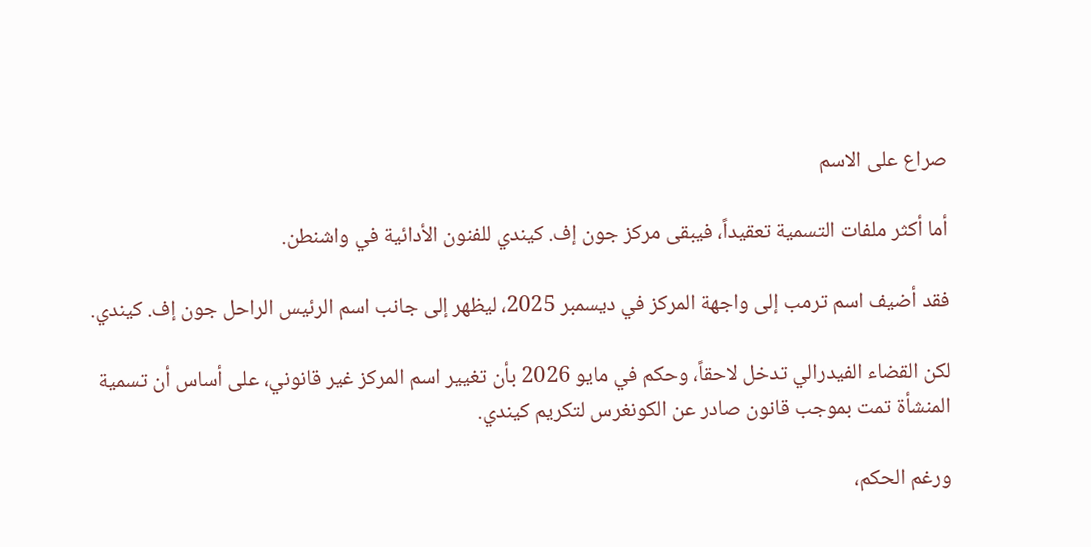صراع على الاسم

أما أكثر ملفات التسمية تعقيداً، فيبقى مركز جون إف. كيندي للفنون الأدائية في واشنطن.

فقد أضيف اسم ترمب إلى واجهة المركز في ديسمبر 2025، ليظهر إلى جانب اسم الرئيس الراحل جون إف. كيندي.

لكن القضاء الفيدرالي تدخل لاحقاً، وحكم في مايو 2026 بأن تغيير اسم المركز غير قانوني، على أساس أن تسمية المنشأة تمت بموجب قانون صادر عن الكونغرس لتكريم كيندي.

ورغم الحكم،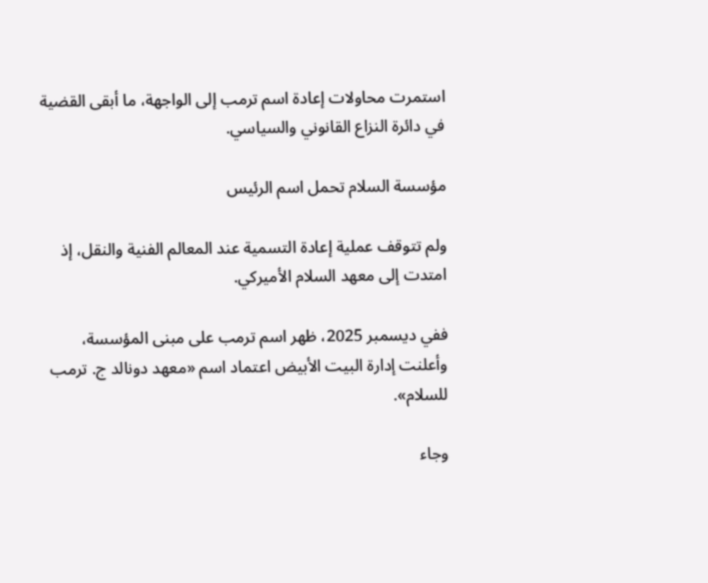استمرت محاولات إعادة اسم ترمب إلى الواجهة، ما أبقى القضية في دائرة النزاع القانوني والسياسي.

مؤسسة السلام تحمل اسم الرئيس

ولم تتوقف عملية إعادة التسمية عند المعالم الفنية والنقل، إذ امتدت إلى معهد السلام الأميركي.

ففي ديسمبر 2025، ظهر اسم ترمب على مبنى المؤسسة، وأعلنت إدارة البيت الأبيض اعتماد اسم «معهد دونالد ج. ترمب للسلام».

وجاء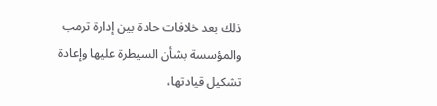ذلك بعد خلافات حادة بين إدارة ترمب والمؤسسة بشأن السيطرة عليها وإعادة تشكيل قيادتها،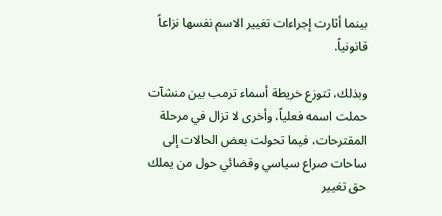بينما أثارت إجراءات تغيير الاسم نفسها نزاعاً قانونياً.

وبذلك، تتوزع خريطة أسماء ترمب بين منشآت حملت اسمه فعلياً، وأخرى لا تزال في مرحلة المقترحات، فيما تحولت بعض الحالات إلى ساحات صراع سياسي وقضائي حول من يملك حق تغيير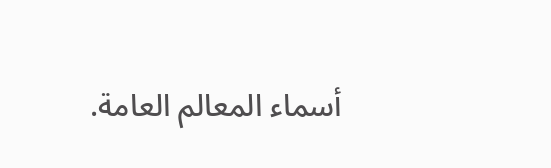أسماء المعالم العامة.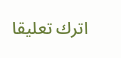اترك تعليقا